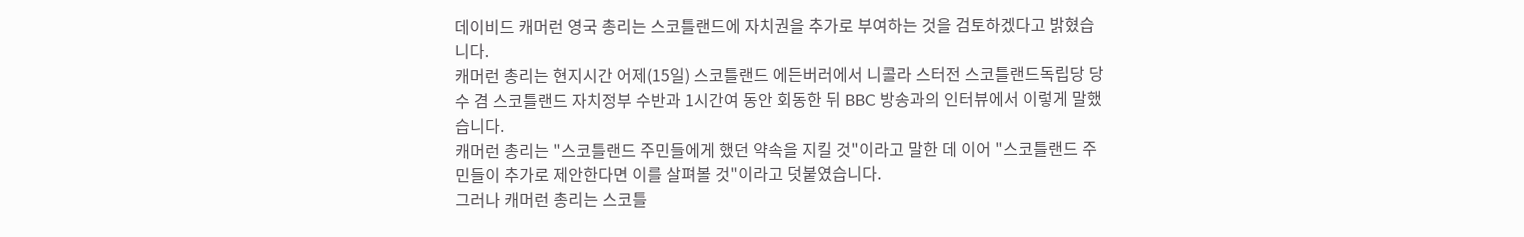데이비드 캐머런 영국 총리는 스코틀랜드에 자치권을 추가로 부여하는 것을 검토하겠다고 밝혔습니다.
캐머런 총리는 현지시간 어제(15일) 스코틀랜드 에든버러에서 니콜라 스터전 스코틀랜드독립당 당수 겸 스코틀랜드 자치정부 수반과 1시간여 동안 회동한 뒤 BBC 방송과의 인터뷰에서 이렇게 말했습니다.
캐머런 총리는 "스코틀랜드 주민들에게 했던 약속을 지킬 것"이라고 말한 데 이어 "스코틀랜드 주민들이 추가로 제안한다면 이를 살펴볼 것"이라고 덧붙였습니다.
그러나 캐머런 총리는 스코틀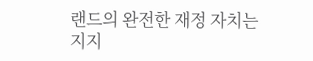랜드의 완전한 재정 자치는 지지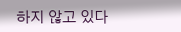하지 않고 있다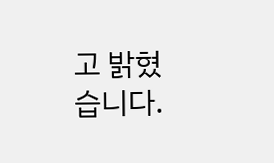고 밝혔습니다.